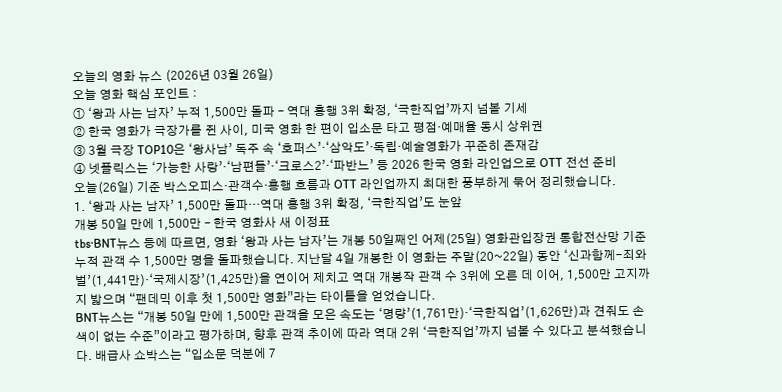오늘의 영화 뉴스 (2026년 03월 26일)
오늘 영화 핵심 포인트 :
① ‘왕과 사는 남자’ 누적 1,500만 돌파 – 역대 흥행 3위 확정, ‘극한직업’까지 넘볼 기세
② 한국 영화가 극장가를 쥔 사이, 미국 영화 한 편이 입소문 타고 평점·예매율 동시 상위권
③ 3월 극장 TOP10은 ‘왕사남’ 독주 속 ‘호퍼스’·‘삼악도’·독립·예술영화가 꾸준히 존재감
④ 넷플릭스는 ‘가능한 사랑’·‘남편들’·‘크로스2’·‘파반느’ 등 2026 한국 영화 라인업으로 OTT 전선 준비
오늘(26일) 기준 박스오피스·관객수·흥행 흐름과 OTT 라인업까지 최대한 풍부하게 묶어 정리했습니다.
1. ‘왕과 사는 남자’ 1,500만 돌파…역대 흥행 3위 확정, ‘극한직업’도 눈앞
개봉 50일 만에 1,500만 – 한국 영화사 새 이정표
tbs·BNT뉴스 등에 따르면, 영화 ‘왕과 사는 남자’는 개봉 50일째인 어제(25일) 영화관입장권 통합전산망 기준 누적 관객 수 1,500만 명을 돌파했습니다. 지난달 4일 개봉한 이 영화는 주말(20~22일) 동안 ‘신과함께-죄와 벌’(1,441만)·‘국제시장’(1,425만)을 연이어 제치고 역대 개봉작 관객 수 3위에 오른 데 이어, 1,500만 고지까지 밟으며 “팬데믹 이후 첫 1,500만 영화”라는 타이틀을 얻었습니다.
BNT뉴스는 “개봉 50일 만에 1,500만 관객을 모은 속도는 ‘명량’(1,761만)·‘극한직업’(1,626만)과 견줘도 손색이 없는 수준”이라고 평가하며, 향후 관객 추이에 따라 역대 2위 ‘극한직업’까지 넘볼 수 있다고 분석했습니다. 배급사 쇼박스는 “입소문 덕분에 7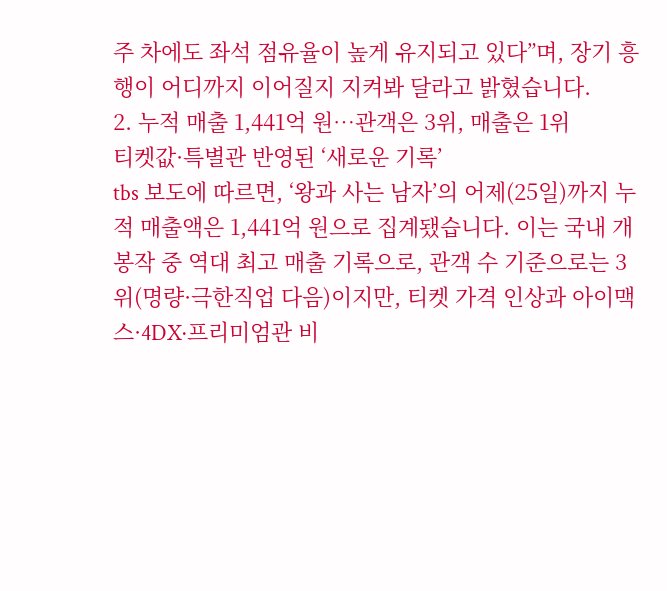주 차에도 좌석 점유율이 높게 유지되고 있다”며, 장기 흥행이 어디까지 이어질지 지켜봐 달라고 밝혔습니다.
2. 누적 매출 1,441억 원…관객은 3위, 매출은 1위
티켓값·특별관 반영된 ‘새로운 기록’
tbs 보도에 따르면, ‘왕과 사는 남자’의 어제(25일)까지 누적 매출액은 1,441억 원으로 집계됐습니다. 이는 국내 개봉작 중 역대 최고 매출 기록으로, 관객 수 기준으로는 3위(명량·극한직업 다음)이지만, 티켓 가격 인상과 아이맥스·4DX·프리미엄관 비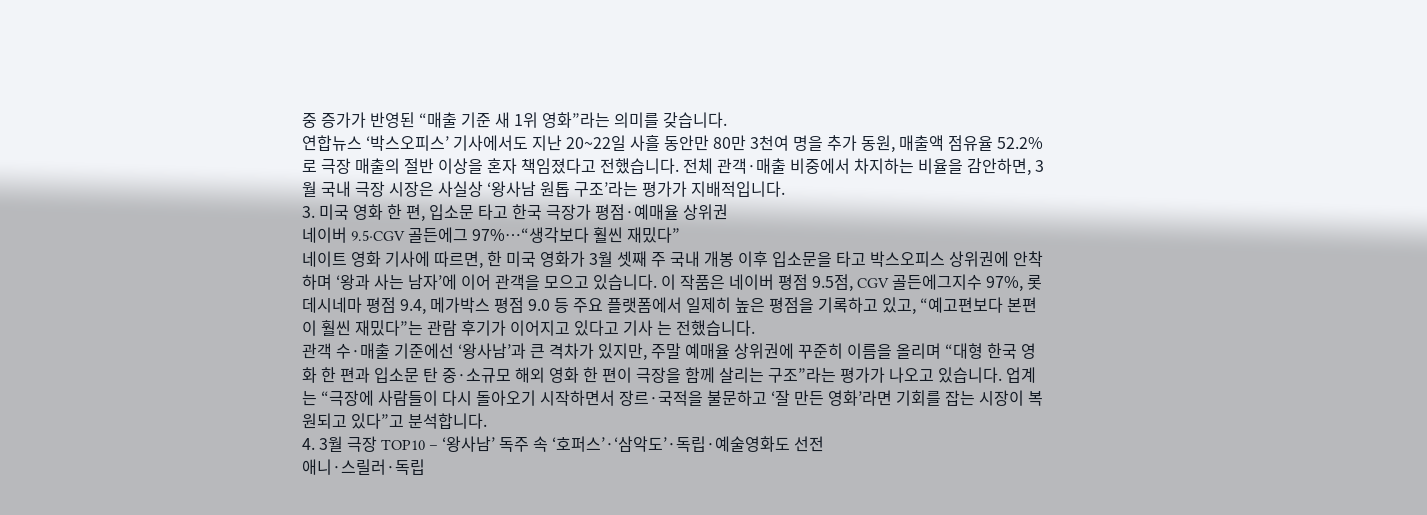중 증가가 반영된 “매출 기준 새 1위 영화”라는 의미를 갖습니다.
연합뉴스 ‘박스오피스’ 기사에서도 지난 20~22일 사흘 동안만 80만 3천여 명을 추가 동원, 매출액 점유율 52.2%로 극장 매출의 절반 이상을 혼자 책임졌다고 전했습니다. 전체 관객·매출 비중에서 차지하는 비율을 감안하면, 3월 국내 극장 시장은 사실상 ‘왕사남 원톱 구조’라는 평가가 지배적입니다.
3. 미국 영화 한 편, 입소문 타고 한국 극장가 평점·예매율 상위권
네이버 9.5·CGV 골든에그 97%…“생각보다 훨씬 재밌다”
네이트 영화 기사에 따르면, 한 미국 영화가 3월 셋째 주 국내 개봉 이후 입소문을 타고 박스오피스 상위권에 안착하며 ‘왕과 사는 남자’에 이어 관객을 모으고 있습니다. 이 작품은 네이버 평점 9.5점, CGV 골든에그지수 97%, 롯데시네마 평점 9.4, 메가박스 평점 9.0 등 주요 플랫폼에서 일제히 높은 평점을 기록하고 있고, “예고편보다 본편이 훨씬 재밌다”는 관람 후기가 이어지고 있다고 기사 는 전했습니다.
관객 수·매출 기준에선 ‘왕사남’과 큰 격차가 있지만, 주말 예매율 상위권에 꾸준히 이름을 올리며 “대형 한국 영화 한 편과 입소문 탄 중·소규모 해외 영화 한 편이 극장을 함께 살리는 구조”라는 평가가 나오고 있습니다. 업계는 “극장에 사람들이 다시 돌아오기 시작하면서 장르·국적을 불문하고 ‘잘 만든 영화’라면 기회를 잡는 시장이 복원되고 있다”고 분석합니다.
4. 3월 극장 TOP10 – ‘왕사남’ 독주 속 ‘호퍼스’·‘삼악도’·독립·예술영화도 선전
애니·스릴러·독립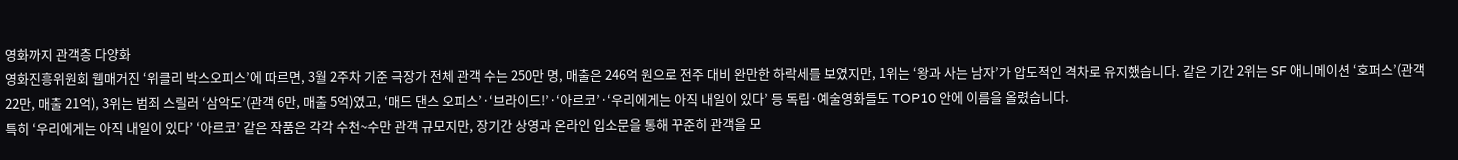영화까지 관객층 다양화
영화진흥위원회 웹매거진 ‘위클리 박스오피스’에 따르면, 3월 2주차 기준 극장가 전체 관객 수는 250만 명, 매출은 246억 원으로 전주 대비 완만한 하락세를 보였지만, 1위는 ‘왕과 사는 남자’가 압도적인 격차로 유지했습니다. 같은 기간 2위는 SF 애니메이션 ‘호퍼스’(관객 22만, 매출 21억), 3위는 범죄 스릴러 ‘삼악도’(관객 6만, 매출 5억)였고, ‘매드 댄스 오피스’·‘브라이드!’·‘아르코’·‘우리에게는 아직 내일이 있다’ 등 독립·예술영화들도 TOP10 안에 이름을 올렸습니다.
특히 ‘우리에게는 아직 내일이 있다’ ‘아르코’ 같은 작품은 각각 수천~수만 관객 규모지만, 장기간 상영과 온라인 입소문을 통해 꾸준히 관객을 모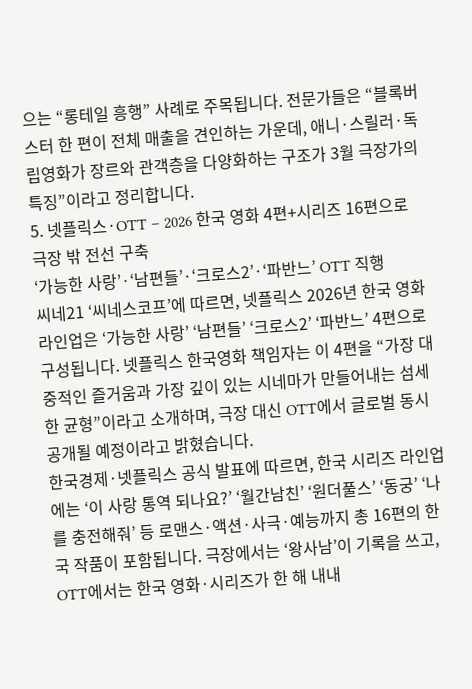으는 “롱테일 흥행” 사례로 주목됩니다. 전문가들은 “블록버스터 한 편이 전체 매출을 견인하는 가운데, 애니·스릴러·독립영화가 장르와 관객층을 다양화하는 구조가 3월 극장가의 특징”이라고 정리합니다.
5. 넷플릭스·OTT – 2026 한국 영화 4편+시리즈 16편으로 극장 밖 전선 구축
‘가능한 사랑’·‘남편들’·‘크로스2’·‘파반느’ OTT 직행
씨네21 ‘씨네스코프’에 따르면, 넷플릭스 2026년 한국 영화 라인업은 ‘가능한 사랑’ ‘남편들’ ‘크로스2’ ‘파반느’ 4편으로 구성됩니다. 넷플릭스 한국영화 책임자는 이 4편을 “가장 대중적인 즐거움과 가장 깊이 있는 시네마가 만들어내는 섬세한 균형”이라고 소개하며, 극장 대신 OTT에서 글로벌 동시 공개될 예정이라고 밝혔습니다.
한국경제·넷플릭스 공식 발표에 따르면, 한국 시리즈 라인업에는 ‘이 사랑 통역 되나요?’ ‘월간남친’ ‘원더풀스’ ‘동궁’ ‘나를 충전해줘’ 등 로맨스·액션·사극·예능까지 총 16편의 한국 작품이 포함됩니다. 극장에서는 ‘왕사남’이 기록을 쓰고, OTT에서는 한국 영화·시리즈가 한 해 내내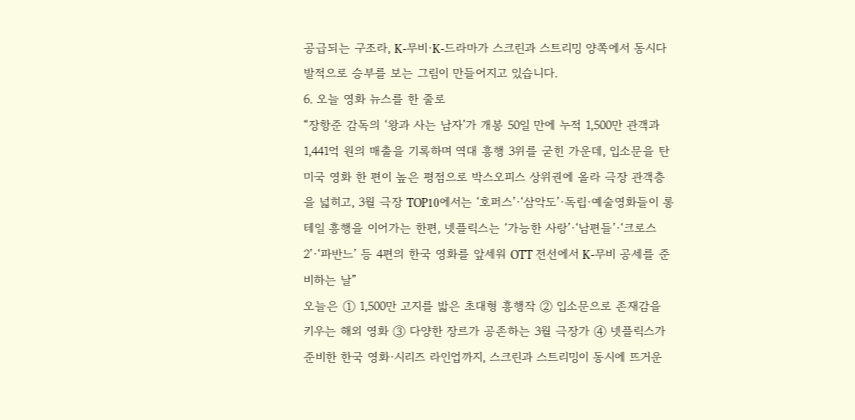공급되는 구조라, K‑무비·K‑드라마가 스크린과 스트리밍 양쪽에서 동시다발적으로 승부를 보는 그림이 만들어지고 있습니다.
6. 오늘 영화 뉴스를 한 줄로
“장항준 감독의 ‘왕과 사는 남자’가 개봉 50일 만에 누적 1,500만 관객과 1,441억 원의 매출을 기록하며 역대 흥행 3위를 굳힌 가운데, 입소문을 탄 미국 영화 한 편이 높은 평점으로 박스오피스 상위권에 올라 극장 관객층을 넓히고, 3월 극장 TOP10에서는 ‘호퍼스’·‘삼악도’·독립·예술영화들이 롱테일 흥행을 이어가는 한편, 넷플릭스는 ‘가능한 사랑’·‘남편들’·‘크로스2’·‘파반느’ 등 4편의 한국 영화를 앞세워 OTT 전선에서 K‑무비 공세를 준비하는 날”
오늘은 ① 1,500만 고지를 밟은 초대형 흥행작 ② 입소문으로 존재감을 키우는 해외 영화 ③ 다양한 장르가 공존하는 3월 극장가 ④ 넷플릭스가 준비한 한국 영화·시리즈 라인업까지, 스크린과 스트리밍이 동시에 뜨거운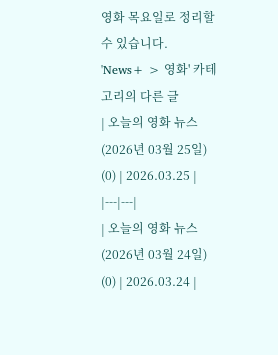영화 목요일로 정리할 수 있습니다.
'News+ > 영화' 카테고리의 다른 글
| 오늘의 영화 뉴스 (2026년 03월 25일) (0) | 2026.03.25 |
|---|---|
| 오늘의 영화 뉴스 (2026년 03월 24일) (0) | 2026.03.24 |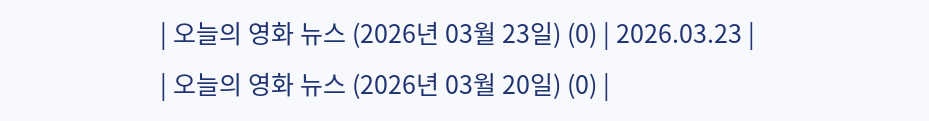| 오늘의 영화 뉴스 (2026년 03월 23일) (0) | 2026.03.23 |
| 오늘의 영화 뉴스 (2026년 03월 20일) (0) |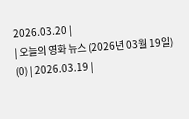2026.03.20 |
| 오늘의 영화 뉴스 (2026년 03월 19일) (0) | 2026.03.19 |